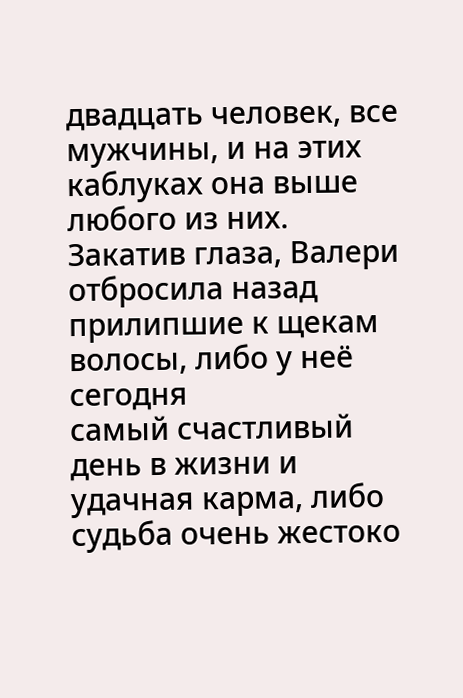двадцать человек, все мужчины, и на этих каблуках она выше любого из них.
Закатив глаза, Валери отбросила назад прилипшие к щекам волосы, либо у неё сегодня
самый счастливый день в жизни и удачная карма, либо судьба очень жестоко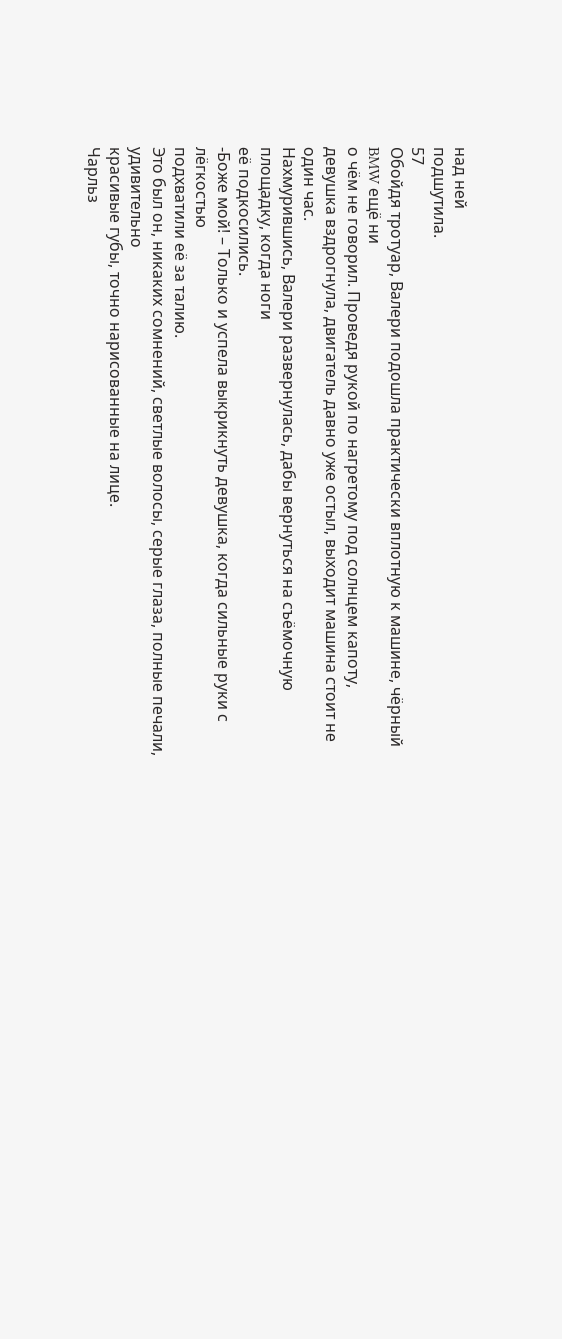над ней
подшутила.
57
Обойдя тротуар, Валери подошла практически вплотную к машине, чёрный BMW ещё ни
о чём не говорил. Проведя рукой по нагретому под солнцем капоту, девушка вздрогнула, двигатель давно уже остыл, выходит машина стоит не один час.
Нахмурившись, Валери развернулась, дабы вернуться на съёмочную площадку, когда ноги
её подкосились.
-Боже мой! – Только и успела выкрикнуть девушка, когда сильные руки с лёгкостью
подхватили её за талию.
Это был он, никаких сомнений, светлые волосы, серые глаза, полные печали, удивительно
красивые губы, точно нарисованные на лице.
Чарльз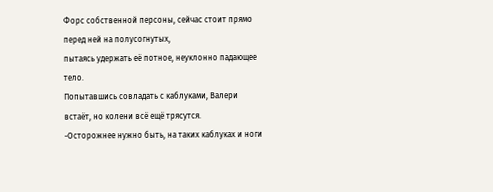Форс собственной персоны, сейчас стоит прямо перед ней на полусогнутых,
пытаясь удержать её потное, неуклонно падающее тело.
Попытавшись совладать с каблуками, Валери встаёт, но колени всё ещё трясутся.
-Осторожнее нужно быть, на таких каблуках и ноги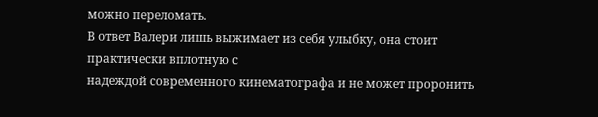можно переломать.
В ответ Валери лишь выжимает из себя улыбку, она стоит практически вплотную с
надеждой современного кинематографа и не может проронить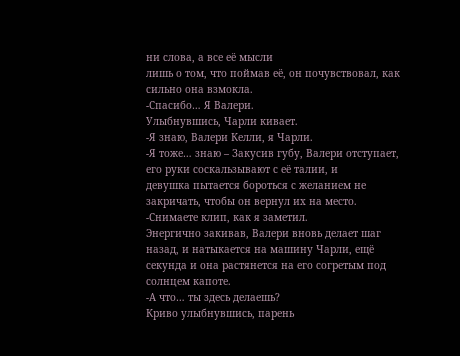ни слова, а все её мысли
лишь о том, что поймав её, он почувствовал, как сильно она взмокла.
-Спасибо… Я Валери.
Улыбнувшись, Чарли кивает.
-Я знаю, Валери Келли, я Чарли.
-Я тоже… знаю – Закусив губу, Валери отступает, его руки соскальзывают с её талии, и
девушка пытается бороться с желанием не закричать, чтобы он вернул их на место.
-Снимаете клип, как я заметил.
Энергично закивав, Валери вновь делает шаг назад, и натыкается на машину Чарли, ещё
секунда и она растянется на его согретым под солнцем капоте.
-А что… ты здесь делаешь?
Криво улыбнувшись, парень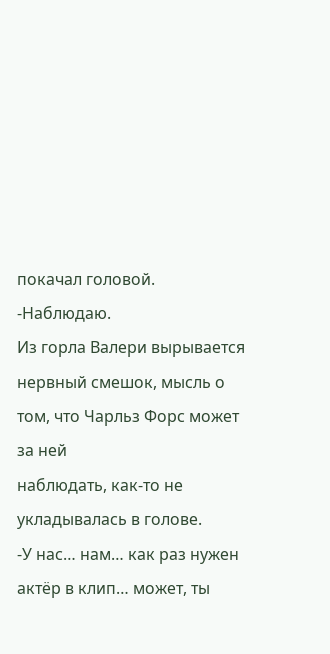покачал головой.
-Наблюдаю.
Из горла Валери вырывается нервный смешок, мысль о том, что Чарльз Форс может за ней
наблюдать, как-то не укладывалась в голове.
-У нас… нам… как раз нужен актёр в клип… может, ты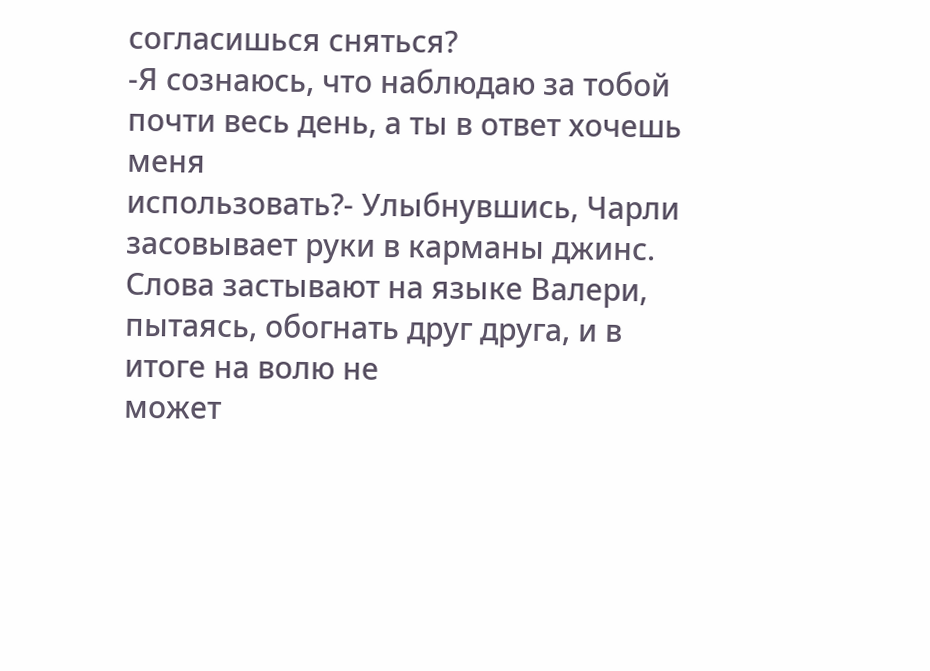согласишься сняться?
-Я сознаюсь, что наблюдаю за тобой почти весь день, а ты в ответ хочешь меня
использовать?- Улыбнувшись, Чарли засовывает руки в карманы джинс.
Слова застывают на языке Валери, пытаясь, обогнать друг друга, и в итоге на волю не
может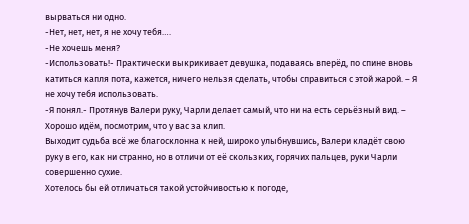вырваться ни одно.
-Нет, нет, нет, я не хочу тебя….
-Не хочешь меня?
-Использовать!- Практически выкрикивает девушка, подаваясь вперёд, по спине вновь
катиться капля пота, кажется, ничего нельзя сделать, чтобы справиться с этой жарой. – Я
не хочу тебя использовать.
-Я понял.- Протянув Валери руку, Чарли делает самый, что ни на есть серьёзный вид. –
Хорошо идём, посмотрим, что у вас за клип.
Выходит судьба всё же благосклонна к ней, широко улыбнувшись, Валери кладёт свою
руку в его, как ни странно, но в отличи от её скользких, горячих пальцев, руки Чарли
совершенно сухие.
Хотелось бы ей отличаться такой устойчивостью к погоде,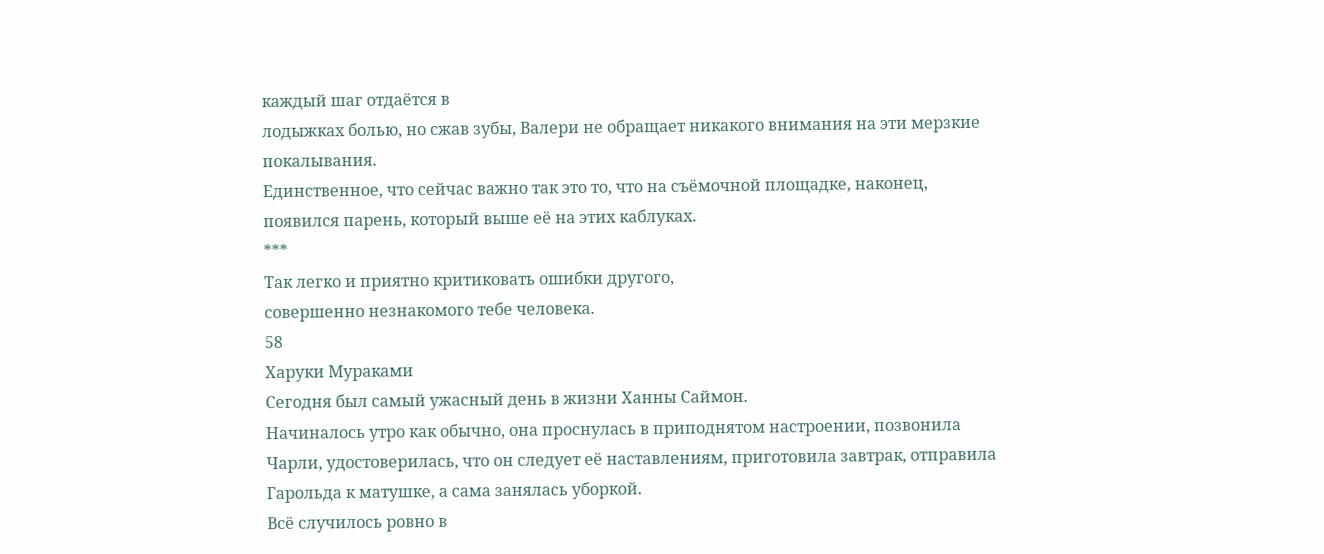каждый шаг отдаётся в
лодыжках болью, но сжав зубы, Валери не обращает никакого внимания на эти мерзкие
покалывания.
Единственное, что сейчас важно так это то, что на съёмочной площадке, наконец,
появился парень, который выше её на этих каблуках.
***
Так легко и приятно критиковать ошибки другого,
совершенно незнакомого тебе человека.
58
Харуки Мураками
Сегодня был самый ужасный день в жизни Ханны Саймон.
Начиналось утро как обычно, она проснулась в приподнятом настроении, позвонила
Чарли, удостоверилась, что он следует её наставлениям, приготовила завтрак, отправила
Гарольда к матушке, а сама занялась уборкой.
Всё случилось ровно в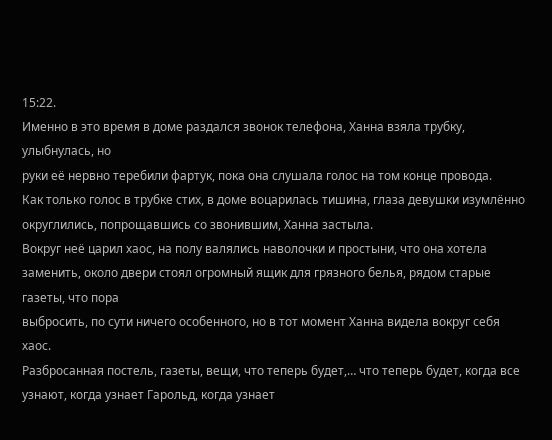15:22.
Именно в это время в доме раздался звонок телефона, Ханна взяла трубку, улыбнулась, но
руки её нервно теребили фартук, пока она слушала голос на том конце провода.
Как только голос в трубке стих, в доме воцарилась тишина, глаза девушки изумлённо
округлились, попрощавшись со звонившим, Ханна застыла.
Вокруг неё царил хаос, на полу валялись наволочки и простыни, что она хотела заменить, около двери стоял огромный ящик для грязного белья, рядом старые газеты, что пора
выбросить, по сути ничего особенного, но в тот момент Ханна видела вокруг себя хаос.
Разбросанная постель, газеты, вещи, что теперь будет,… что теперь будет, когда все
узнают, когда узнает Гарольд, когда узнает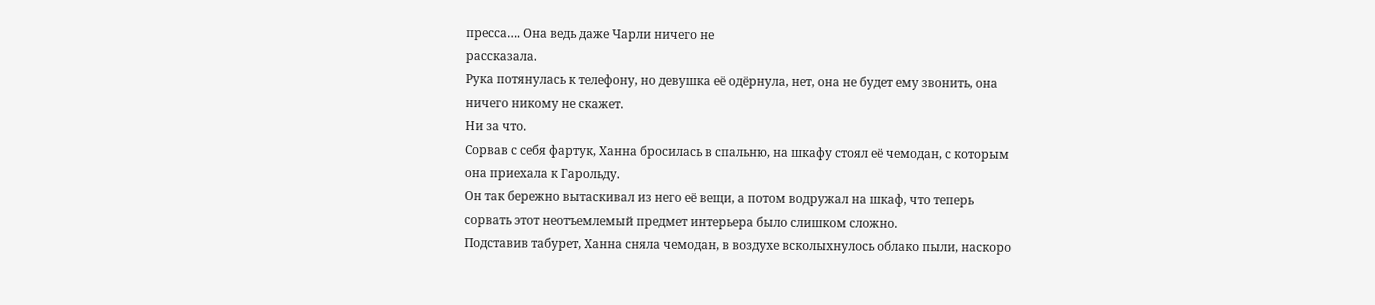пресса…. Она ведь даже Чарли ничего не
рассказала.
Рука потянулась к телефону, но девушка её одёрнула, нет, она не будет ему звонить, она
ничего никому не скажет.
Ни за что.
Сорвав с себя фартук, Ханна бросилась в спальню, на шкафу стоял её чемодан, с которым
она приехала к Гарольду.
Он так бережно вытаскивал из него её вещи, а потом водружал на шкаф, что теперь
сорвать этот неотъемлемый предмет интерьера было слишком сложно.
Подставив табурет, Ханна сняла чемодан, в воздухе всколыхнулось облако пыли, наскоро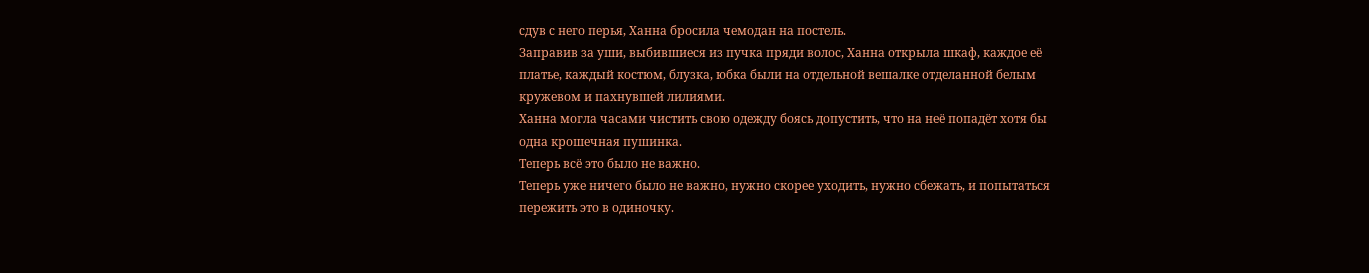сдув с него перья, Ханна бросила чемодан на постель.
Заправив за уши, выбившиеся из пучка пряди волос, Ханна открыла шкаф, каждое её
платье, каждый костюм, блузка, юбка были на отдельной вешалке отделанной белым
кружевом и пахнувшей лилиями.
Ханна могла часами чистить свою одежду боясь допустить, что на неё попадёт хотя бы
одна крошечная пушинка.
Теперь всё это было не важно.
Теперь уже ничего было не важно, нужно скорее уходить, нужно сбежать, и попытаться
пережить это в одиночку.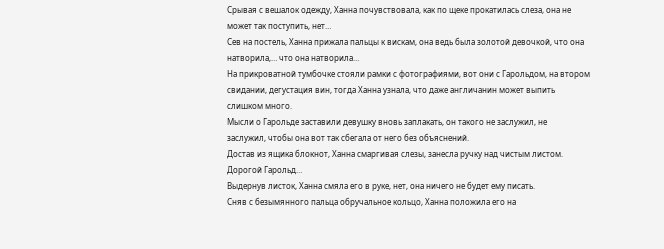Срывая с вешалок одежду, Ханна почувствовала, как по щеке прокатилась слеза, она не
может так поступить, нет…
Сев на постель, Ханна прижала пальцы к вискам, она ведь была золотой девочкой, что она
натворила,… что она натворила…
На прикроватной тумбочке стояли рамки с фотографиями, вот они с Гарольдом, на втором
свидании, дегустация вин, тогда Ханна узнала, что даже англичанин может выпить
слишком много.
Мысли о Гарольде заставили девушку вновь заплакать, он такого не заслужил, не
заслужил, чтобы она вот так сбегала от него без объяснений.
Достав из ящика блокнот, Ханна смаргивая слезы, занесла ручку над чистым листом.
Дорогой Гарольд…
Выдернув листок, Ханна смяла его в руке, нет, она ничего не будет ему писать.
Сняв с безымянного пальца обручальное кольцо, Ханна положила его на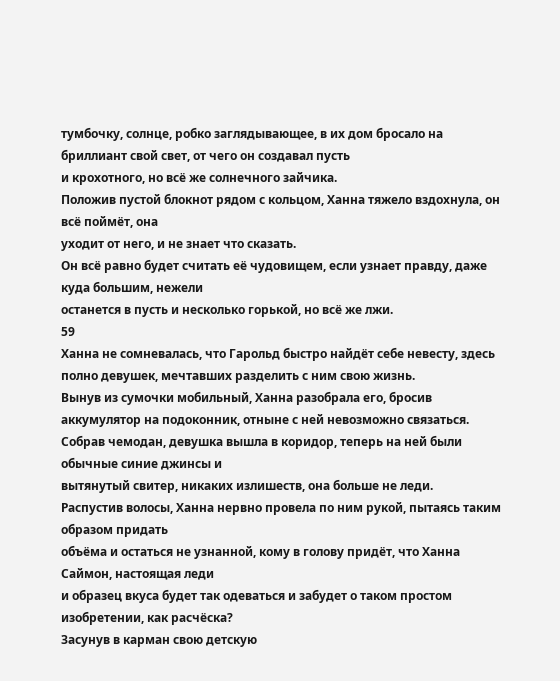тумбочку, солнце, робко заглядывающее, в их дом бросало на бриллиант свой свет, от чего он создавал пусть
и крохотного, но всё же солнечного зайчика.
Положив пустой блокнот рядом с кольцом, Ханна тяжело вздохнула, он всё поймёт, она
уходит от него, и не знает что сказать.
Он всё равно будет считать её чудовищем, если узнает правду, даже куда большим, нежели
останется в пусть и несколько горькой, но всё же лжи.
59
Ханна не сомневалась, что Гарольд быстро найдёт себе невесту, здесь полно девушек, мечтавших разделить с ним свою жизнь.
Вынув из сумочки мобильный, Ханна разобрала его, бросив аккумулятор на подоконник, отныне с ней невозможно связаться.
Собрав чемодан, девушка вышла в коридор, теперь на ней были обычные синие джинсы и
вытянутый свитер, никаких излишеств, она больше не леди.
Распустив волосы, Ханна нервно провела по ним рукой, пытаясь таким образом придать
объёма и остаться не узнанной, кому в голову придёт, что Ханна Саймон, настоящая леди
и образец вкуса будет так одеваться и забудет о таком простом изобретении, как расчёска?
Засунув в карман свою детскую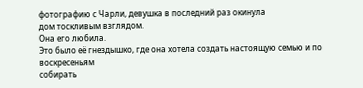фотографию с Чарли, девушка в последний раз окинула
дом тоскливым взглядом.
Она его любила.
Это было её гнездышко, где она хотела создать настоящую семью и по воскресеньям
собирать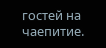гостей на чаепитие.